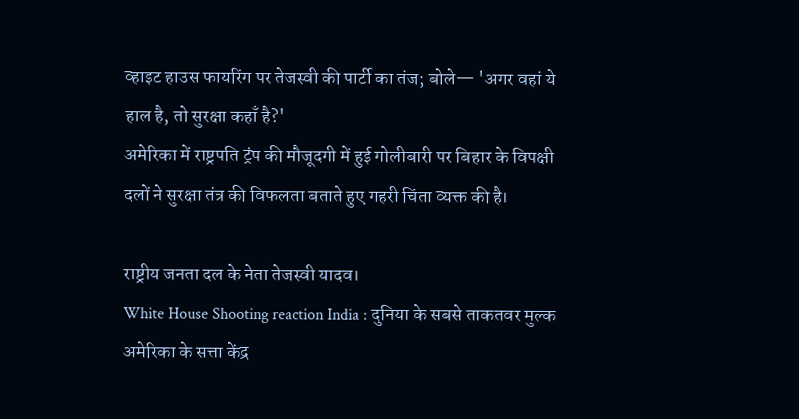व्हाइट हाउस फायरिंग पर तेजस्वी की पार्टी का तंज; बोले— 'अगर वहां ये हाल है, तो सुरक्षा कहाँ है?'
अमेरिका में राष्ट्रपति ट्रंप की मौजूदगी में हुई गोलीबारी पर बिहार के विपक्षी दलों ने सुरक्षा तंत्र की विफलता बताते हुए गहरी चिंता व्यक्त की है।

राष्ट्रीय जनता दल के नेता तेजस्वी यादव।
White House Shooting reaction India : दुनिया के सबसे ताकतवर मुल्क अमेरिका के सत्ता केंद्र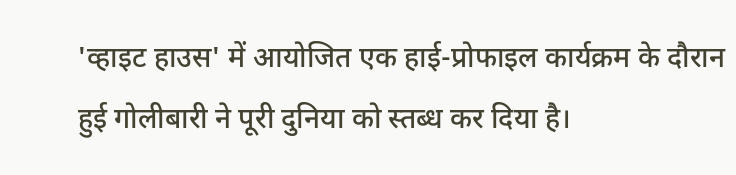'व्हाइट हाउस' में आयोजित एक हाई-प्रोफाइल कार्यक्रम के दौरान हुई गोलीबारी ने पूरी दुनिया को स्तब्ध कर दिया है।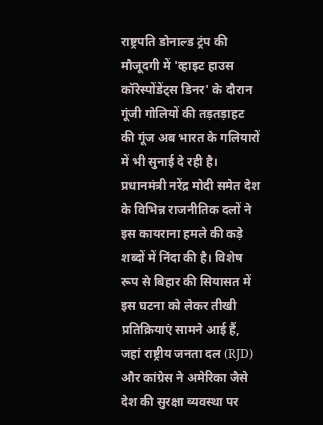राष्ट्रपति डोनाल्ड ट्रंप की मौजूदगी में 'व्हाइट हाउस कॉरेस्पोंडेंट्स डिनर' के दौरान गूंजी गोलियों की तड़तड़ाहट की गूंज अब भारत के गलियारों में भी सुनाई दे रही है। प्रधानमंत्री नरेंद्र मोदी समेत देश के विभिन्न राजनीतिक दलों ने इस कायराना हमले की कड़े शब्दों में निंदा की है। विशेष रूप से बिहार की सियासत में इस घटना को लेकर तीखी प्रतिक्रियाएं सामने आई हैं, जहां राष्ट्रीय जनता दल (RJD) और कांग्रेस ने अमेरिका जैसे देश की सुरक्षा व्यवस्था पर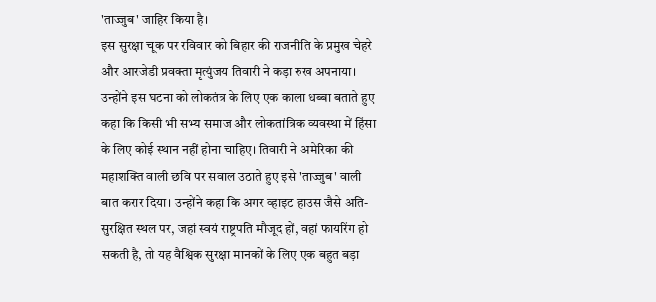'ताज्जुब' जाहिर किया है।
इस सुरक्षा चूक पर रविवार को बिहार की राजनीति के प्रमुख चेहरे और आरजेडी प्रवक्ता मृत्युंजय तिवारी ने कड़ा रुख अपनाया। उन्होंने इस घटना को लोकतंत्र के लिए एक काला धब्बा बताते हुए कहा कि किसी भी सभ्य समाज और लोकतांत्रिक व्यवस्था में हिंसा के लिए कोई स्थान नहीं होना चाहिए। तिवारी ने अमेरिका की महाशक्ति वाली छवि पर सवाल उठाते हुए इसे 'ताज्जुब' वाली बात करार दिया। उन्होंने कहा कि अगर व्हाइट हाउस जैसे अति-सुरक्षित स्थल पर, जहां स्वयं राष्ट्रपति मौजूद हों, वहां फायरिंग हो सकती है, तो यह वैश्विक सुरक्षा मानकों के लिए एक बहुत बड़ा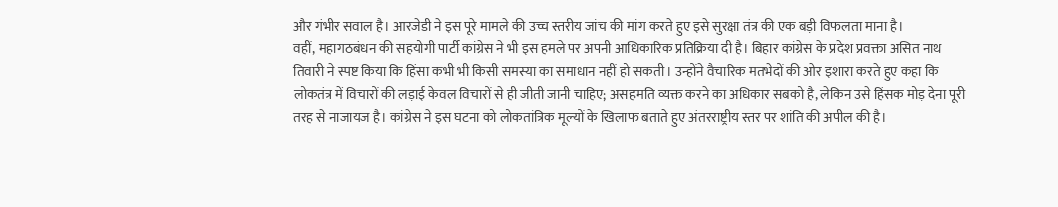और गंभीर सवाल है। आरजेडी ने इस पूरे मामले की उच्च स्तरीय जांच की मांग करते हुए इसे सुरक्षा तंत्र की एक बड़ी विफलता माना है।
वहीं, महागठबंधन की सहयोगी पार्टी कांग्रेस ने भी इस हमले पर अपनी आधिकारिक प्रतिक्रिया दी है। बिहार कांग्रेस के प्रदेश प्रवक्ता असित नाथ तिवारी ने स्पष्ट किया कि हिंसा कभी भी किसी समस्या का समाधान नहीं हो सकती। उन्होंने वैचारिक मतभेदों की ओर इशारा करते हुए कहा कि लोकतंत्र में विचारों की लड़ाई केवल विचारों से ही जीती जानी चाहिए; असहमति व्यक्त करने का अधिकार सबको है, लेकिन उसे हिंसक मोड़ देना पूरी तरह से नाजायज है। कांग्रेस ने इस घटना को लोकतांत्रिक मूल्यों के खिलाफ बताते हुए अंतरराष्ट्रीय स्तर पर शांति की अपील की है।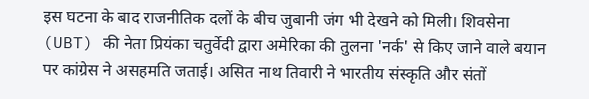इस घटना के बाद राजनीतिक दलों के बीच जुबानी जंग भी देखने को मिली। शिवसेना (UBT) की नेता प्रियंका चतुर्वेदी द्वारा अमेरिका की तुलना 'नर्क' से किए जाने वाले बयान पर कांग्रेस ने असहमति जताई। असित नाथ तिवारी ने भारतीय संस्कृति और संतों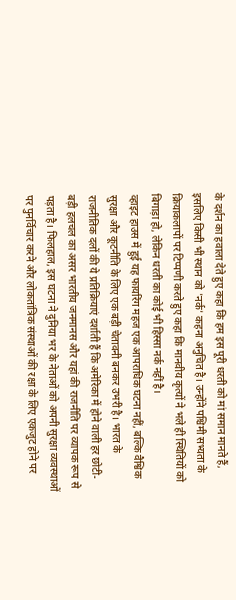के दर्शन का हवाला देते हुए कहा कि हम इस पूरी धरती को मां समान मानते हैं, इसलिए किसी भी स्थान को 'नर्क' कहना अनुचित है। उन्होंने पश्चिमी सभ्यता के क्रियाकलापों पर टिप्पणी करते हुए कहा कि मानवीय कृत्यों ने भले ही स्थितियों को बिगाड़ा हो, लेकिन धरती का कोई भी हिस्सा नर्क नहीं है।
व्हाइट हाउस में हुई यह फायरिंग महज एक आपराधिक घटना नहीं, बल्कि वैश्विक सुरक्षा और कूटनीति के लिए एक बड़ी चेतावनी बनकर उभरी है। भारत के राजनीतिक दलों की ये प्रतिक्रियाएं दर्शाती हैं कि अमेरिका में होने वाली हर छोटी-बड़ी हलचल का असर भारतीय जनमानस और यहां की राजनीति पर व्यापक रूप से पड़ता है। फिलहाल, इस घटना ने दुनिया भर के नेताओं को अपनी सुरक्षा व्यवस्थाओं पर पुनर्विचार करने और लोकतांत्रिक संस्थाओं की रक्षा के लिए एकजुट होने पर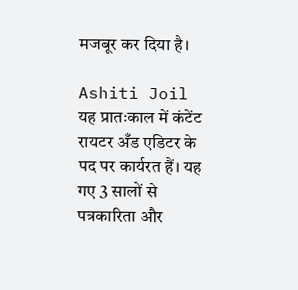मजबूर कर दिया है।

Ashiti Joil
यह प्रातःकाल में कंटेंट रायटर अँड एडिटर के पद पर कार्यरत हैं। यह गए 3 सालों से पत्रकारिता और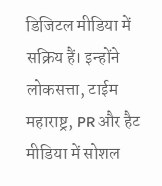डिजिटल मीडिया में सक्रिय हैं। इन्होंने लोकसत्ता, टाईम महाराष्ट्र, PR और हैट मीडिया में सोशल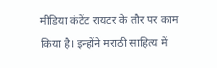मीडिया कंटेंट रायटर के तौर पर काम किया है। इन्होंने मराठी साहित्य में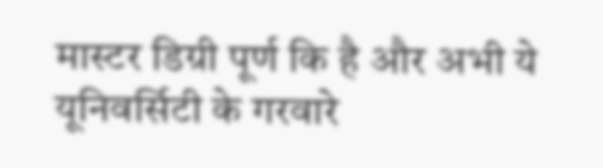मास्टर डिग्री पूर्ण कि है और अभी ये यूनिवर्सिटी के गरवारे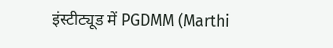इंस्टीट्यूड में PGDMM (Marthi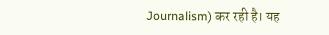Journalism) कर रही है। यह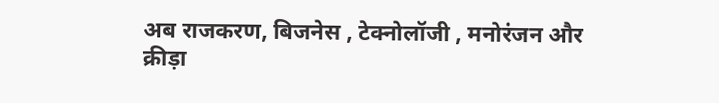अब राजकरण, बिजनेस , टेक्नोलॉजी , मनोरंजन और क्रीड़ा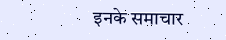इनके समाचार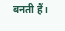बनती हैं।